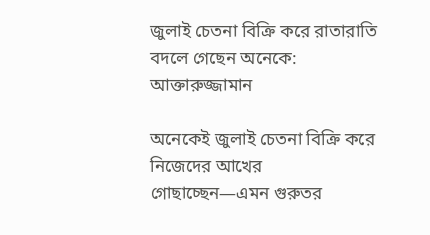জুলাই চেতনা বিক্রি করে রাতারাতি বদলে গেছেন অনেকে: আক্তারুজ্জামান

অনেকেই জুলাই চেতনা বিক্রি করে নিজেদের আখের গোছাচ্ছেন—এমন গুরুতর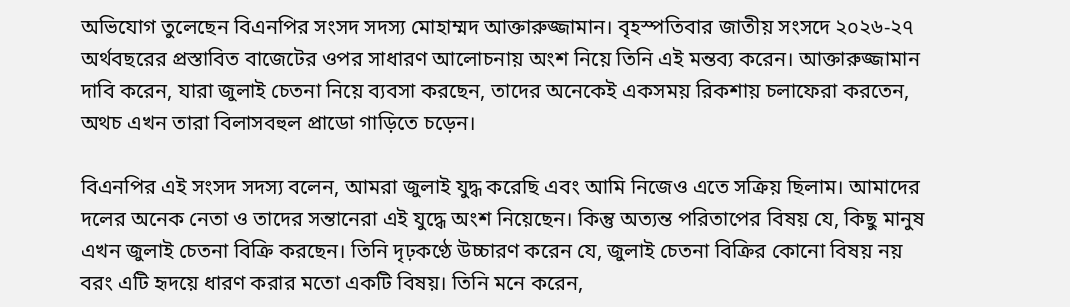অভিযোগ তুলেছেন বিএনপির সংসদ সদস্য মোহাম্মদ আক্তারুজ্জামান। বৃহস্পতিবার জাতীয় সংসদে ২০২৬-২৭ অর্থবছরের প্রস্তাবিত বাজেটের ওপর সাধারণ আলোচনায় অংশ নিয়ে তিনি এই মন্তব্য করেন। আক্তারুজ্জামান দাবি করেন, যারা জুলাই চেতনা নিয়ে ব্যবসা করছেন, তাদের অনেকেই একসময় রিকশায় চলাফেরা করতেন, অথচ এখন তারা বিলাসবহুল প্রাডো গাড়িতে চড়েন।

বিএনপির এই সংসদ সদস্য বলেন, আমরা জুলাই যুদ্ধ করেছি এবং আমি নিজেও এতে সক্রিয় ছিলাম। আমাদের দলের অনেক নেতা ও তাদের সন্তানেরা এই যুদ্ধে অংশ নিয়েছেন। কিন্তু অত্যন্ত পরিতাপের বিষয় যে, কিছু মানুষ এখন জুলাই চেতনা বিক্রি করছেন। তিনি দৃঢ়কণ্ঠে উচ্চারণ করেন যে, জুলাই চেতনা বিক্রির কোনো বিষয় নয় বরং এটি হৃদয়ে ধারণ করার মতো একটি বিষয়। তিনি মনে করেন,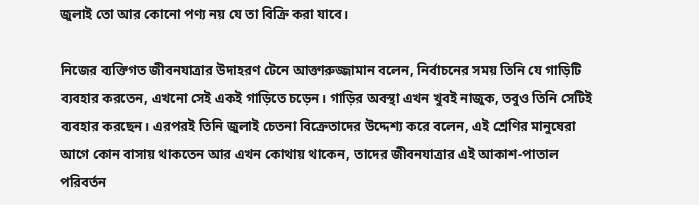জুলাই তো আর কোনো পণ্য নয় যে তা বিক্রি করা যাবে।

নিজের ব্যক্তিগত জীবনযাত্রার উদাহরণ টেনে আক্তারুজ্জামান বলেন, নির্বাচনের সময় তিনি যে গাড়িটি ব্যবহার করতেন, এখনো সেই একই গাড়িতে চড়েন। গাড়ির অবস্থা এখন খুবই নাজুক, তবুও তিনি সেটিই ব্যবহার করছেন। এরপরই তিনি জুলাই চেতনা বিক্রেতাদের উদ্দেশ্য করে বলেন, এই শ্রেণির মানুষেরা আগে কোন বাসায় থাকতেন আর এখন কোথায় থাকেন, তাদের জীবনযাত্রার এই আকাশ-পাতাল পরিবর্তন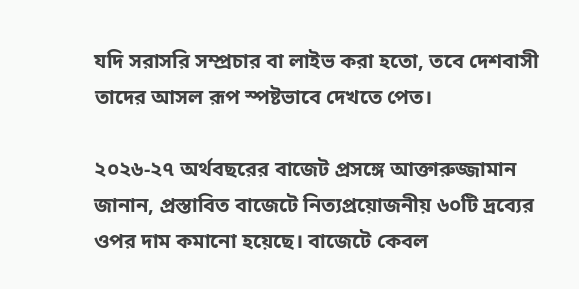যদি সরাসরি সম্প্রচার বা লাইভ করা হতো, তবে দেশবাসী তাদের আসল রূপ স্পষ্টভাবে দেখতে পেত।

২০২৬-২৭ অর্থবছরের বাজেট প্রসঙ্গে আক্তারুজ্জামান জানান, প্রস্তাবিত বাজেটে নিত্যপ্রয়োজনীয় ৬০টি দ্রব্যের ওপর দাম কমানো হয়েছে। বাজেটে কেবল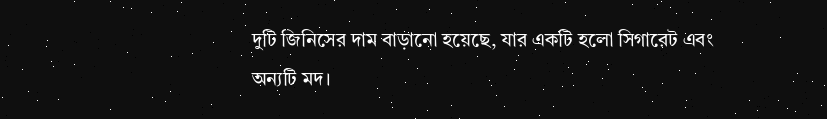দুটি জিনিসের দাম বাড়ানো হয়েছে, যার একটি হলো সিগারেট এবং অন্যটি মদ।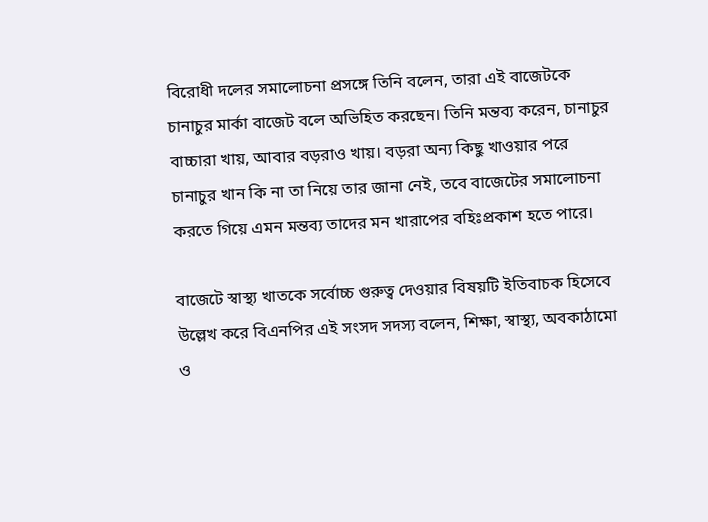বিরোধী দলের সমালোচনা প্রসঙ্গে তিনি বলেন, তারা এই বাজেটকে চানাচুর মার্কা বাজেট বলে অভিহিত করছেন। তিনি মন্তব্য করেন, চানাচুর বাচ্চারা খায়, আবার বড়রাও খায়। বড়রা অন্য কিছু খাওয়ার পরে চানাচুর খান কি না তা নিয়ে তার জানা নেই, তবে বাজেটের সমালোচনা করতে গিয়ে এমন মন্তব্য তাদের মন খারাপের বহিঃপ্রকাশ হতে পারে।

বাজেটে স্বাস্থ্য খাতকে সর্বোচ্চ গুরুত্ব দেওয়ার বিষয়টি ইতিবাচক হিসেবে উল্লেখ করে বিএনপির এই সংসদ সদস্য বলেন, শিক্ষা, স্বাস্থ্য, অবকাঠামো ও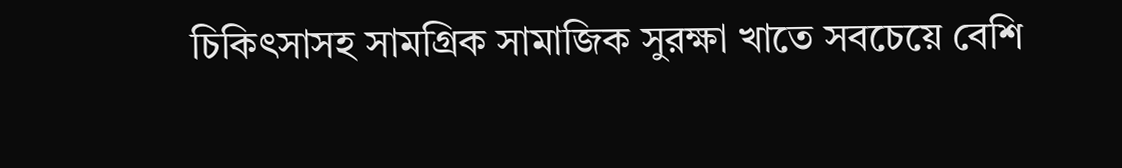চিকিৎসাসহ সামগ্রিক সামাজিক সুরক্ষা খাতে সবচেয়ে বেশি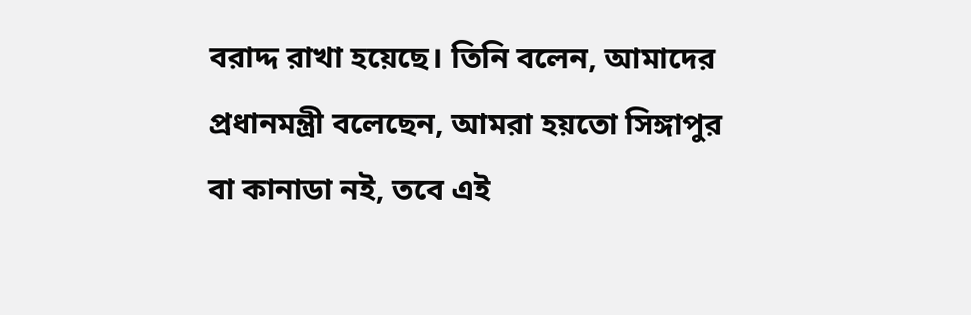বরাদ্দ রাখা হয়েছে। তিনি বলেন, আমাদের প্রধানমন্ত্রী বলেছেন, আমরা হয়তো সিঙ্গাপুর বা কানাডা নই, তবে এই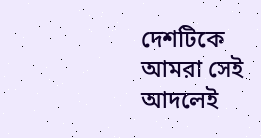দেশটিকে আমরা সেই আদলেই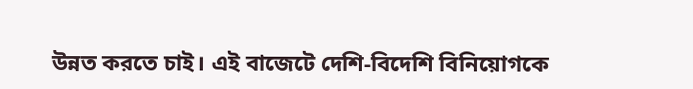উন্নত করতে চাই। এই বাজেটে দেশি-বিদেশি বিনিয়োগকে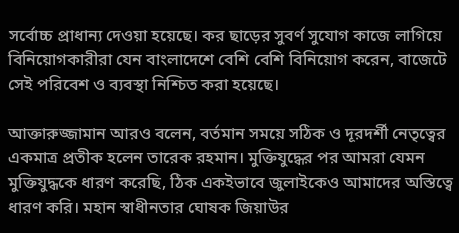সর্বোচ্চ প্রাধান্য দেওয়া হয়েছে। কর ছাড়ের সুবর্ণ সুযোগ কাজে লাগিয়ে বিনিয়োগকারীরা যেন বাংলাদেশে বেশি বেশি বিনিয়োগ করেন, বাজেটে সেই পরিবেশ ও ব্যবস্থা নিশ্চিত করা হয়েছে।

আক্তারুজ্জামান আরও বলেন, বর্তমান সময়ে সঠিক ও দূরদর্শী নেতৃত্বের একমাত্র প্রতীক হলেন তারেক রহমান। মুক্তিযুদ্ধের পর আমরা যেমন মুক্তিযুদ্ধকে ধারণ করেছি, ঠিক একইভাবে জুলাইকেও আমাদের অস্তিত্বে ধারণ করি। মহান স্বাধীনতার ঘোষক জিয়াউর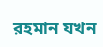রহমান যখন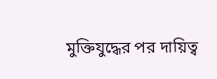মুক্তিযুদ্ধের পর দায়িত্ব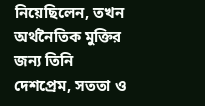নিয়েছিলেন, তখন অর্থনৈতিক মুক্তির জন্য তিনি দেশপ্রেম, সততা ও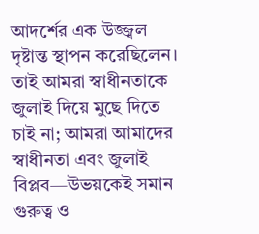আদর্শের এক উজ্জ্বল দৃষ্টান্ত স্থাপন করেছিলেন। তাই আমরা স্বাধীনতাকে জুলাই দিয়ে মুছে দিতে চাই না; আমরা আমাদের স্বাধীনতা এবং জুলাই বিপ্লব—উভয়কেই সমান গুরুত্ব ও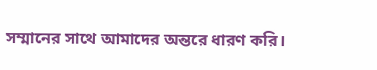সম্মানের সাথে আমাদের অন্তরে ধারণ করি।